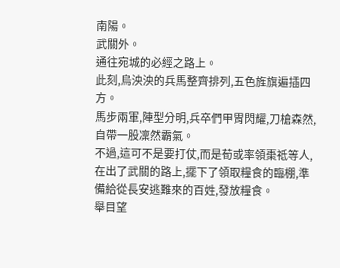南陽。
武關外。
通往宛城的必經之路上。
此刻,烏泱泱的兵馬整齊排列,五色旌旗遍插四方。
馬步兩軍,陣型分明,兵卒們甲胃閃耀,刀槍森然,自帶一股凜然霸氣。
不過,這可不是要打仗,而是荀或率領棗祗等人,在出了武關的路上,擺下了領取糧食的臨棚,準備給從長安逃難來的百姓,發放糧食。
舉目望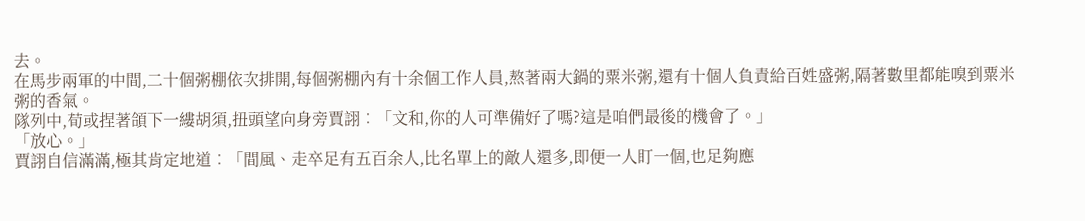去。
在馬步兩軍的中間,二十個粥棚依次排開,每個粥棚內有十余個工作人員,熬著兩大鍋的粟米粥,還有十個人負責給百姓盛粥,隔著數里都能嗅到粟米粥的香氣。
隊列中,荀或捏著頜下一縷胡須,扭頭望向身旁賈詡︰「文和,你的人可準備好了嗎?這是咱們最後的機會了。」
「放心。」
賈詡自信滿滿,極其肯定地道︰「間風、走卒足有五百余人,比名單上的敵人還多,即便一人盯一個,也足夠應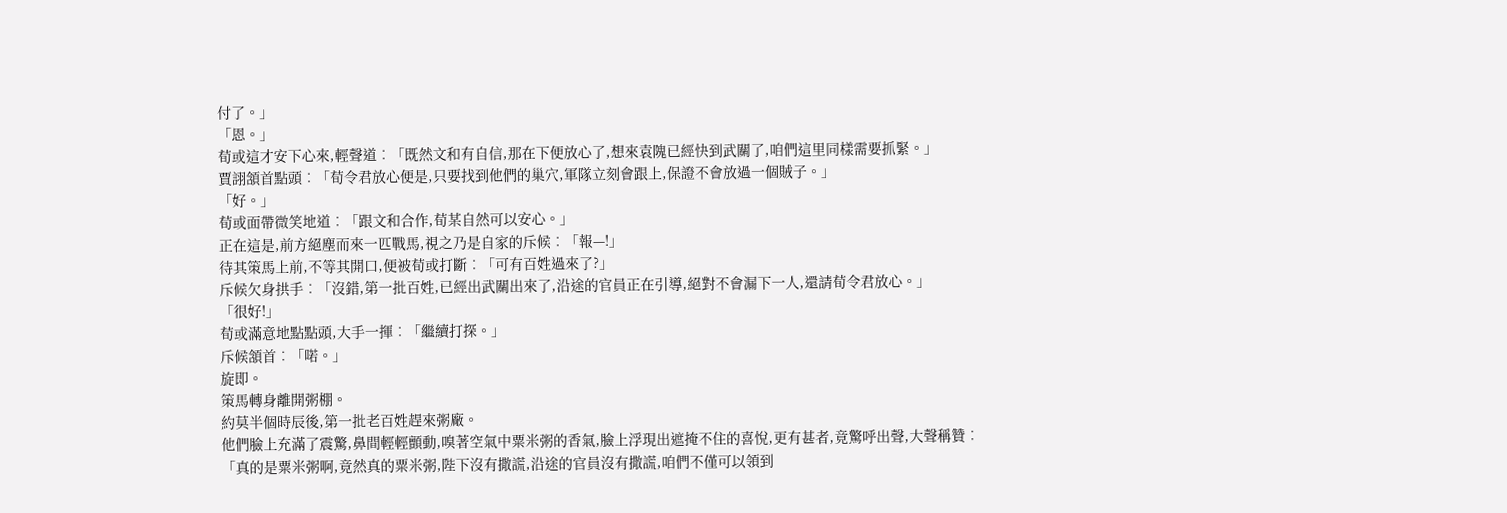付了。」
「恩。」
荀或這才安下心來,輕聲道︰「既然文和有自信,那在下便放心了,想來袁隗已經快到武關了,咱們這里同樣需要抓緊。」
賈詡頷首點頭︰「荀令君放心便是,只要找到他們的巢穴,軍隊立刻會跟上,保證不會放過一個賊子。」
「好。」
荀或面帶微笑地道︰「跟文和合作,荀某自然可以安心。」
正在這是,前方絕塵而來一匹戰馬,視之乃是自家的斥候︰「報—!」
待其策馬上前,不等其開口,便被荀或打斷︰「可有百姓過來了?」
斥候欠身拱手︰「沒錯,第一批百姓,已經出武關出來了,沿途的官員正在引導,絕對不會漏下一人,還請荀令君放心。」
「很好!」
荀或滿意地點點頭,大手一揮︰「繼續打探。」
斥候頷首︰「喏。」
旋即。
策馬轉身離開粥棚。
約莫半個時辰後,第一批老百姓趕來粥廠。
他們臉上充滿了震驚,鼻間輕輕顫動,嗅著空氣中粟米粥的香氣,臉上浮現出遮掩不住的喜悅,更有甚者,竟驚呼出聲,大聲稱贊︰
「真的是粟米粥啊,竟然真的粟米粥,陛下沒有撒謊,沿途的官員沒有撒謊,咱們不僅可以領到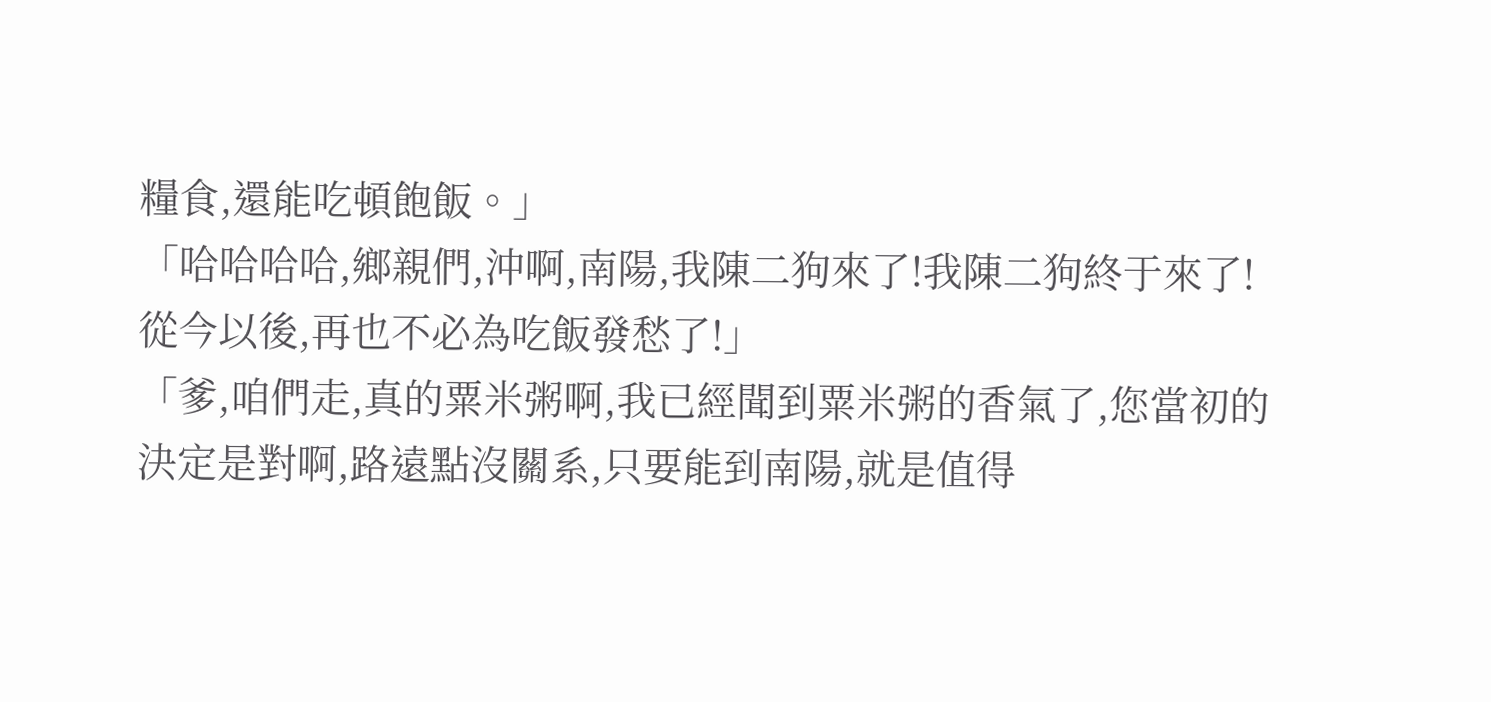糧食,還能吃頓飽飯。」
「哈哈哈哈,鄉親們,沖啊,南陽,我陳二狗來了!我陳二狗終于來了!從今以後,再也不必為吃飯發愁了!」
「爹,咱們走,真的粟米粥啊,我已經聞到粟米粥的香氣了,您當初的決定是對啊,路遠點沒關系,只要能到南陽,就是值得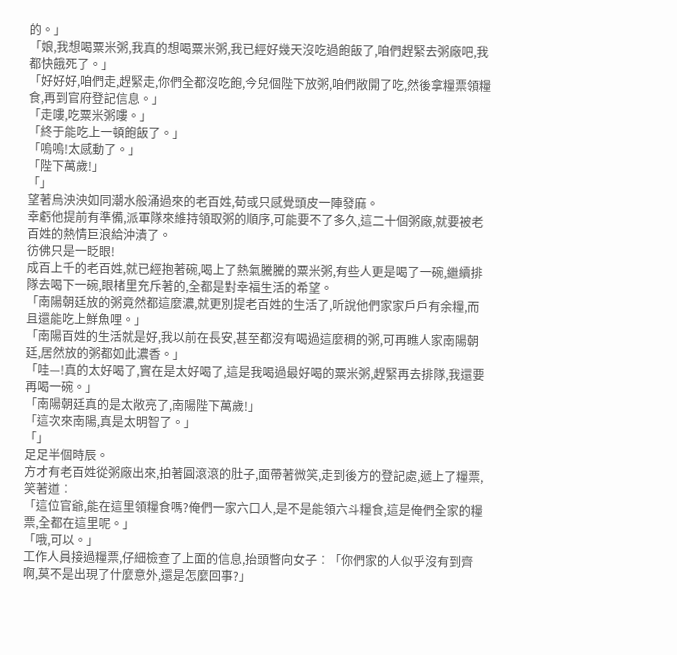的。」
「娘,我想喝粟米粥,我真的想喝粟米粥,我已經好幾天沒吃過飽飯了,咱們趕緊去粥廠吧,我都快餓死了。」
「好好好,咱們走,趕緊走,你們全都沒吃飽,今兒個陛下放粥,咱們敞開了吃,然後拿糧票領糧食,再到官府登記信息。」
「走嘍,吃粟米粥嘍。」
「終于能吃上一頓飽飯了。」
「嗚嗚!太感動了。」
「陛下萬歲!」
「」
望著烏泱泱如同潮水般涌過來的老百姓,荀或只感覺頭皮一陣發麻。
幸虧他提前有準備,派軍隊來維持領取粥的順序,可能要不了多久,這二十個粥廠,就要被老百姓的熱情巨浪給沖潰了。
彷佛只是一眨眼!
成百上千的老百姓,就已經抱著碗,喝上了熱氣騰騰的粟米粥,有些人更是喝了一碗,繼續排隊去喝下一碗,眼楮里充斥著的,全都是對幸福生活的希望。
「南陽朝廷放的粥竟然都這麼濃,就更別提老百姓的生活了,听說他們家家戶戶有余糧,而且還能吃上鮮魚哩。」
「南陽百姓的生活就是好,我以前在長安,甚至都沒有喝過這麼稠的粥,可再瞧人家南陽朝廷,居然放的粥都如此濃香。」
「哇—!真的太好喝了,實在是太好喝了,這是我喝過最好喝的粟米粥,趕緊再去排隊,我還要再喝一碗。」
「南陽朝廷真的是太敞亮了,南陽陛下萬歲!」
「這次來南陽,真是太明智了。」
「」
足足半個時辰。
方才有老百姓從粥廠出來,拍著圓滾滾的肚子,面帶著微笑,走到後方的登記處,遞上了糧票,笑著道︰
「這位官爺,能在這里領糧食嗎?俺們一家六口人,是不是能領六斗糧食,這是俺們全家的糧票,全都在這里呢。」
「哦,可以。」
工作人員接過糧票,仔細檢查了上面的信息,抬頭瞥向女子︰「你們家的人似乎沒有到齊啊,莫不是出現了什麼意外,還是怎麼回事?」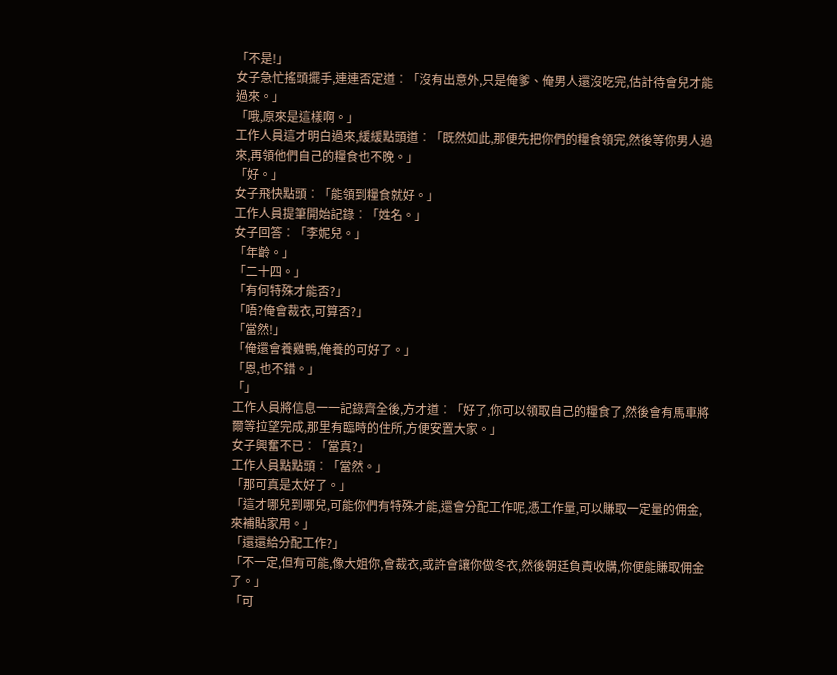「不是!」
女子急忙搖頭擺手,連連否定道︰「沒有出意外,只是俺爹、俺男人還沒吃完,估計待會兒才能過來。」
「哦,原來是這樣啊。」
工作人員這才明白過來,緩緩點頭道︰「既然如此,那便先把你們的糧食領完,然後等你男人過來,再領他們自己的糧食也不晚。」
「好。」
女子飛快點頭︰「能領到糧食就好。」
工作人員提筆開始記錄︰「姓名。」
女子回答︰「李妮兒。」
「年齡。」
「二十四。」
「有何特殊才能否?」
「唔?俺會裁衣,可算否?」
「當然!」
「俺還會養雞鴨,俺養的可好了。」
「恩,也不錯。」
「」
工作人員將信息一一記錄齊全後,方才道︰「好了,你可以領取自己的糧食了,然後會有馬車將爾等拉望完成,那里有臨時的住所,方便安置大家。」
女子興奮不已︰「當真?」
工作人員點點頭︰「當然。」
「那可真是太好了。」
「這才哪兒到哪兒,可能你們有特殊才能,還會分配工作呢,憑工作量,可以賺取一定量的佣金,來補貼家用。」
「還還給分配工作?」
「不一定,但有可能,像大姐你,會裁衣,或許會讓你做冬衣,然後朝廷負責收購,你便能賺取佣金了。」
「可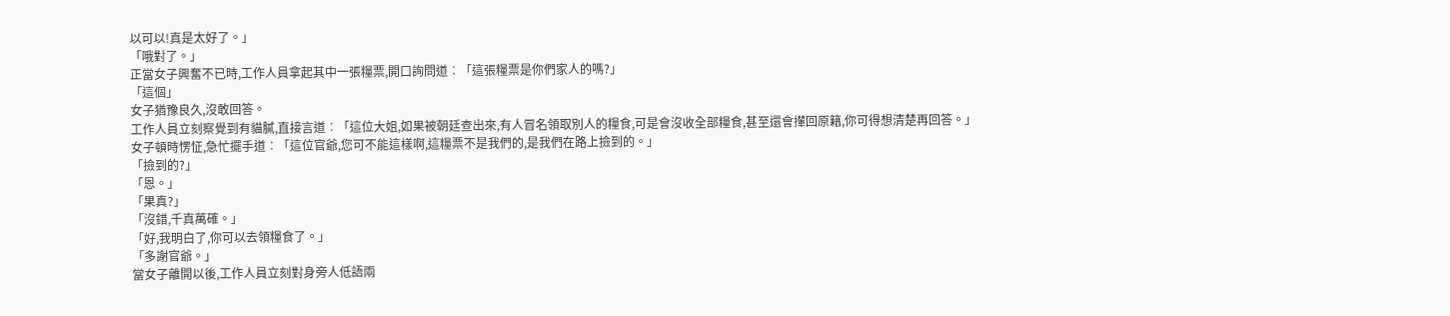以可以!真是太好了。」
「哦對了。」
正當女子興奮不已時,工作人員拿起其中一張糧票,開口詢問道︰「這張糧票是你們家人的嗎?」
「這個」
女子猶豫良久,沒敢回答。
工作人員立刻察覺到有貓膩,直接言道︰「這位大姐,如果被朝廷查出來,有人冒名領取別人的糧食,可是會沒收全部糧食,甚至還會攆回原籍,你可得想清楚再回答。」
女子頓時愣怔,急忙擺手道︰「這位官爺,您可不能這樣啊,這糧票不是我們的,是我們在路上撿到的。」
「撿到的?」
「恩。」
「果真?」
「沒錯,千真萬確。」
「好,我明白了,你可以去領糧食了。」
「多謝官爺。」
當女子離開以後,工作人員立刻對身旁人低語兩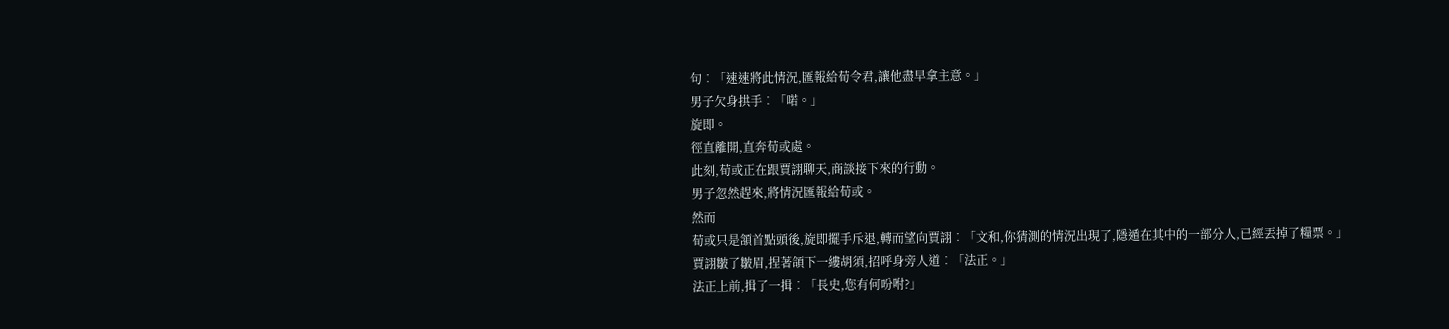句︰「速速將此情況,匯報給荀令君,讓他盡早拿主意。」
男子欠身拱手︰「喏。」
旋即。
徑直離開,直奔荀或處。
此刻,荀或正在跟賈詡聊天,商談接下來的行動。
男子忽然趕來,將情況匯報給荀或。
然而
荀或只是頷首點頭後,旋即擺手斥退,轉而望向賈詡︰「文和,你猜測的情況出現了,隱遁在其中的一部分人,已經丟掉了糧票。」
賈詡皺了皺眉,捏著頜下一縷胡須,招呼身旁人道︰「法正。」
法正上前,揖了一揖︰「長史,您有何吩咐?」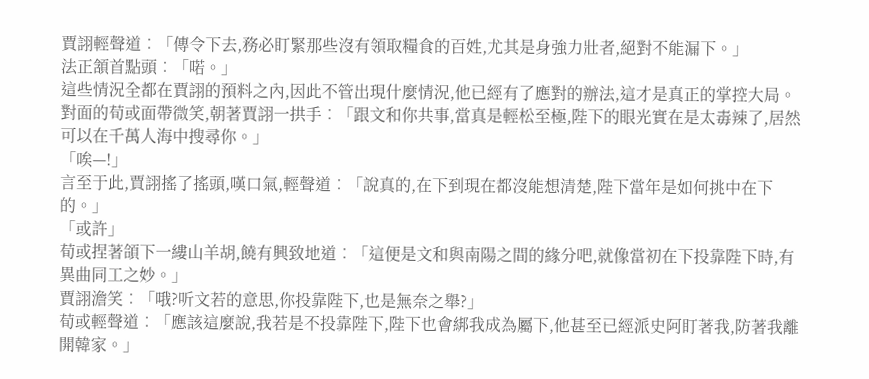賈詡輕聲道︰「傳令下去,務必盯緊那些沒有領取糧食的百姓,尤其是身強力壯者,絕對不能漏下。」
法正頷首點頭︰「喏。」
這些情況全都在賈詡的預料之內,因此不管出現什麼情況,他已經有了應對的辦法,這才是真正的掌控大局。
對面的荀或面帶微笑,朝著賈詡一拱手︰「跟文和你共事,當真是輕松至極,陛下的眼光實在是太毒辣了,居然可以在千萬人海中搜尋你。」
「唉—!」
言至于此,賈詡搖了搖頭,嘆口氣,輕聲道︰「說真的,在下到現在都沒能想清楚,陛下當年是如何挑中在下的。」
「或許」
荀或捏著頜下一縷山羊胡,饒有興致地道︰「這便是文和與南陽之間的緣分吧,就像當初在下投靠陛下時,有異曲同工之妙。」
賈詡澹笑︰「哦?听文若的意思,你投靠陛下,也是無奈之舉?」
荀或輕聲道︰「應該這麼說,我若是不投靠陛下,陛下也會綁我成為屬下,他甚至已經派史阿盯著我,防著我離開韓家。」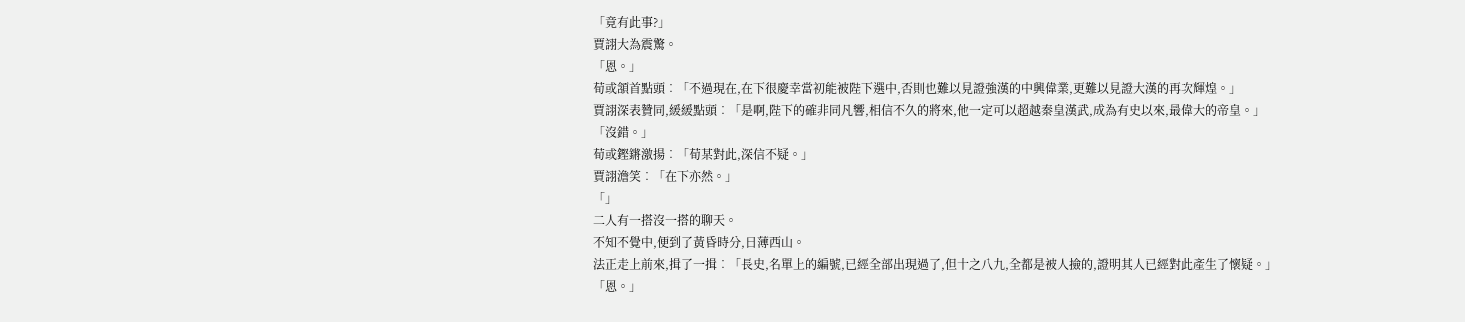「竟有此事?」
賈詡大為震驚。
「恩。」
荀或頷首點頭︰「不過現在,在下很慶幸當初能被陛下選中,否則也難以見證強漢的中興偉業,更難以見證大漢的再次輝煌。」
賈詡深表贊同,緩緩點頭︰「是啊,陛下的確非同凡響,相信不久的將來,他一定可以超越秦皇漢武,成為有史以來,最偉大的帝皇。」
「沒錯。」
荀或鏗鏘激揚︰「荀某對此,深信不疑。」
賈詡澹笑︰「在下亦然。」
「」
二人有一搭沒一搭的聊天。
不知不覺中,便到了黃昏時分,日薄西山。
法正走上前來,揖了一揖︰「長史,名單上的編號,已經全部出現過了,但十之八九,全都是被人撿的,證明其人已經對此產生了懷疑。」
「恩。」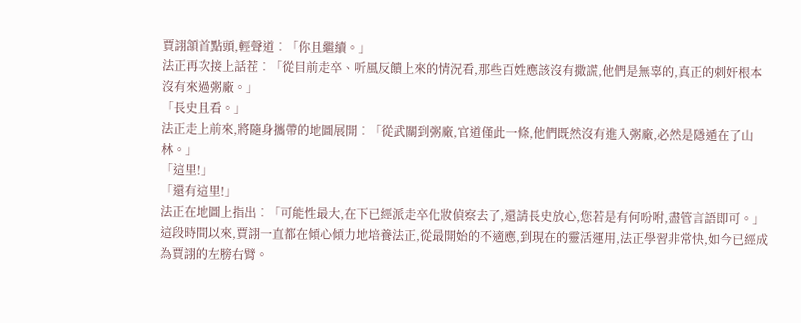賈詡頷首點頭,輕聲道︰「你且繼續。」
法正再次接上話茬︰「從目前走卒、听風反饋上來的情況看,那些百姓應該沒有撒謊,他們是無辜的,真正的刺奸根本沒有來過粥廠。」
「長史且看。」
法正走上前來,將隨身攜帶的地圖展開︰「從武關到粥廠,官道僅此一條,他們既然沒有進入粥廠,必然是隱遁在了山林。」
「這里!」
「還有這里!」
法正在地圖上指出︰「可能性最大,在下已經派走卒化妝偵察去了,還請長史放心,您若是有何吩咐,盡管言語即可。」
這段時間以來,賈詡一直都在傾心傾力地培養法正,從最開始的不適應,到現在的靈活運用,法正學習非常快,如今已經成為賈詡的左膀右臂。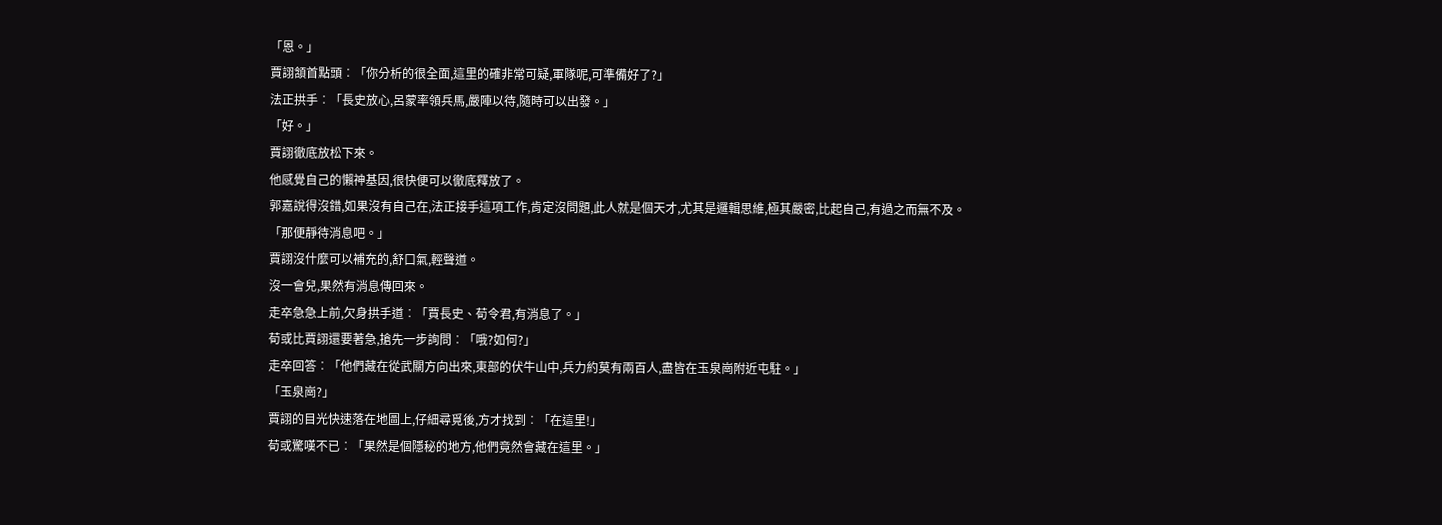「恩。」
賈詡頷首點頭︰「你分析的很全面,這里的確非常可疑,軍隊呢,可準備好了?」
法正拱手︰「長史放心,呂蒙率領兵馬,嚴陣以待,隨時可以出發。」
「好。」
賈詡徹底放松下來。
他感覺自己的懶神基因,很快便可以徹底釋放了。
郭嘉說得沒錯,如果沒有自己在,法正接手這項工作,肯定沒問題,此人就是個天才,尤其是邏輯思維,極其嚴密,比起自己,有過之而無不及。
「那便靜待消息吧。」
賈詡沒什麼可以補充的,舒口氣,輕聲道。
沒一會兒,果然有消息傳回來。
走卒急急上前,欠身拱手道︰「賈長史、荀令君,有消息了。」
荀或比賈詡還要著急,搶先一步詢問︰「哦?如何?」
走卒回答︰「他們藏在從武關方向出來,東部的伏牛山中,兵力約莫有兩百人,盡皆在玉泉崗附近屯駐。」
「玉泉崗?」
賈詡的目光快速落在地圖上,仔細尋覓後,方才找到︰「在這里!」
荀或驚嘆不已︰「果然是個隱秘的地方,他們竟然會藏在這里。」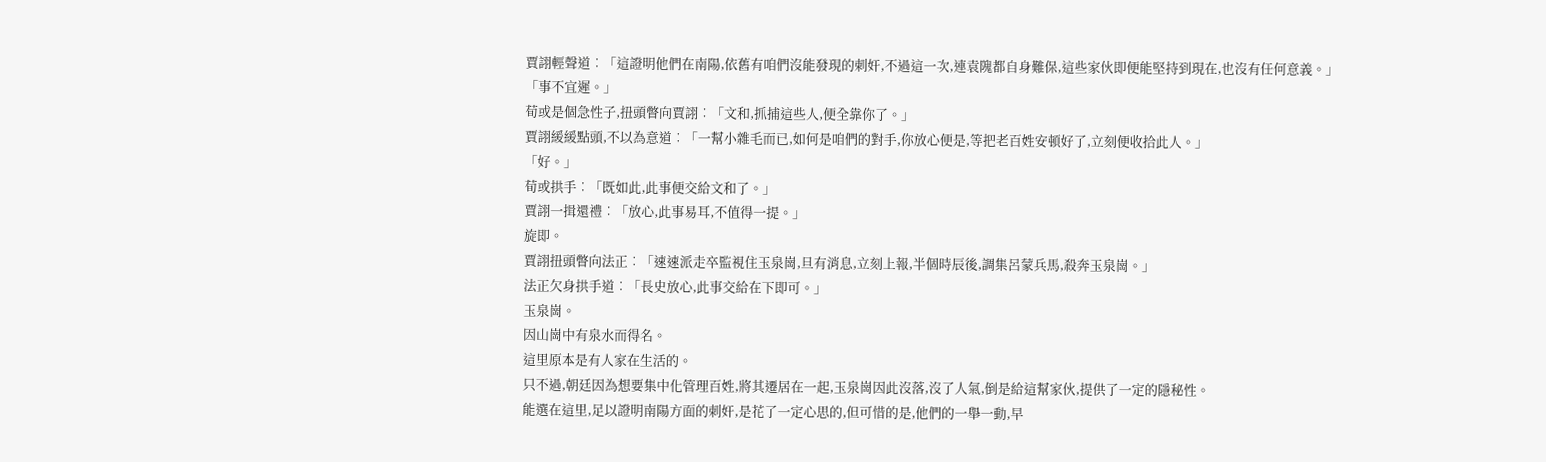賈詡輕聲道︰「這證明他們在南陽,依舊有咱們沒能發現的刺奸,不過這一次,連袁隗都自身難保,這些家伙即便能堅持到現在,也沒有任何意義。」
「事不宜遲。」
荀或是個急性子,扭頭瞥向賈詡︰「文和,抓捕這些人,便全靠你了。」
賈詡緩緩點頭,不以為意道︰「一幫小雜毛而已,如何是咱們的對手,你放心便是,等把老百姓安頓好了,立刻便收拾此人。」
「好。」
荀或拱手︰「既如此,此事便交給文和了。」
賈詡一揖還禮︰「放心,此事易耳,不值得一提。」
旋即。
賈詡扭頭瞥向法正︰「速速派走卒監視住玉泉崗,旦有消息,立刻上報,半個時辰後,調集呂蒙兵馬,殺奔玉泉崗。」
法正欠身拱手道︰「長史放心,此事交給在下即可。」
玉泉崗。
因山崗中有泉水而得名。
這里原本是有人家在生活的。
只不過,朝廷因為想要集中化管理百姓,將其遷居在一起,玉泉崗因此沒落,沒了人氣,倒是給這幫家伙,提供了一定的隱秘性。
能選在這里,足以證明南陽方面的刺奸,是花了一定心思的,但可惜的是,他們的一舉一動,早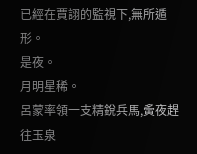已經在賈詡的監視下,無所遁形。
是夜。
月明星稀。
呂蒙率領一支精銳兵馬,夤夜趕往玉泉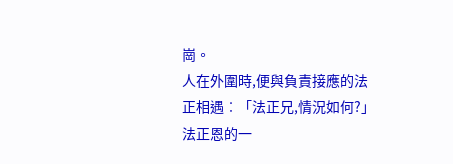崗。
人在外圍時,便與負責接應的法正相遇︰「法正兄,情況如何?」
法正恩的一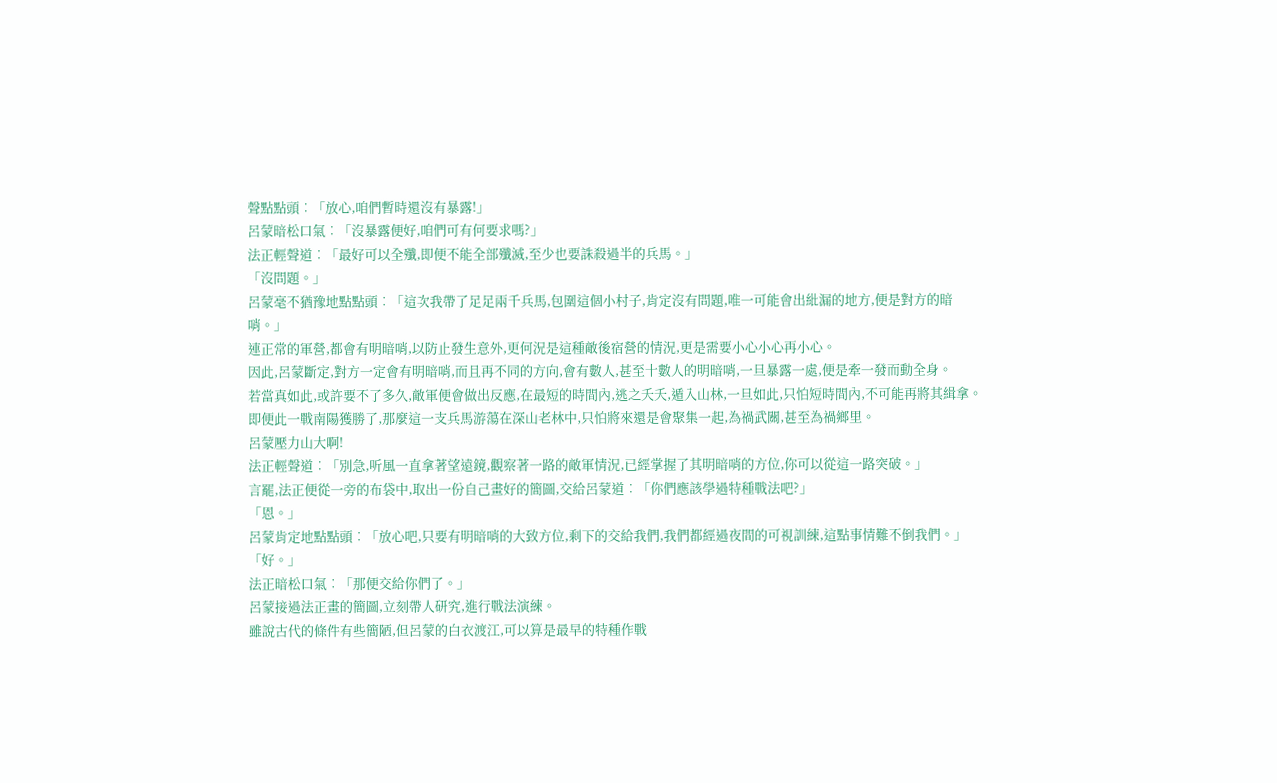聲點點頭︰「放心,咱們暫時還沒有暴露!」
呂蒙暗松口氣︰「沒暴露便好,咱們可有何要求嗎?」
法正輕聲道︰「最好可以全殲,即便不能全部殲滅,至少也要誅殺過半的兵馬。」
「沒問題。」
呂蒙毫不猶豫地點點頭︰「這次我帶了足足兩千兵馬,包圍這個小村子,肯定沒有問題,唯一可能會出紕漏的地方,便是對方的暗哨。」
連正常的軍營,都會有明暗哨,以防止發生意外,更何況是這種敵後宿營的情況,更是需要小心小心再小心。
因此,呂蒙斷定,對方一定會有明暗哨,而且再不同的方向,會有數人,甚至十數人的明暗哨,一旦暴露一處,便是牽一發而動全身。
若當真如此,或許要不了多久,敵軍便會做出反應,在最短的時間內,逃之夭夭,遁入山林,一旦如此,只怕短時間內,不可能再將其緝拿。
即便此一戰南陽獲勝了,那麼這一支兵馬游蕩在深山老林中,只怕將來還是會聚集一起,為禍武關,甚至為禍鄉里。
呂蒙壓力山大啊!
法正輕聲道︰「別急,听風一直拿著望遠鏡,觀察著一路的敵軍情況,已經掌握了其明暗哨的方位,你可以從這一路突破。」
言罷,法正便從一旁的布袋中,取出一份自己畫好的簡圖,交給呂蒙道︰「你們應該學過特種戰法吧?」
「恩。」
呂蒙肯定地點點頭︰「放心吧,只要有明暗哨的大致方位,剩下的交給我們,我們都經過夜間的可視訓練,這點事情難不倒我們。」
「好。」
法正暗松口氣︰「那便交給你們了。」
呂蒙接過法正畫的簡圖,立刻帶人研究,進行戰法演練。
雖說古代的條件有些簡陋,但呂蒙的白衣渡江,可以算是最早的特種作戰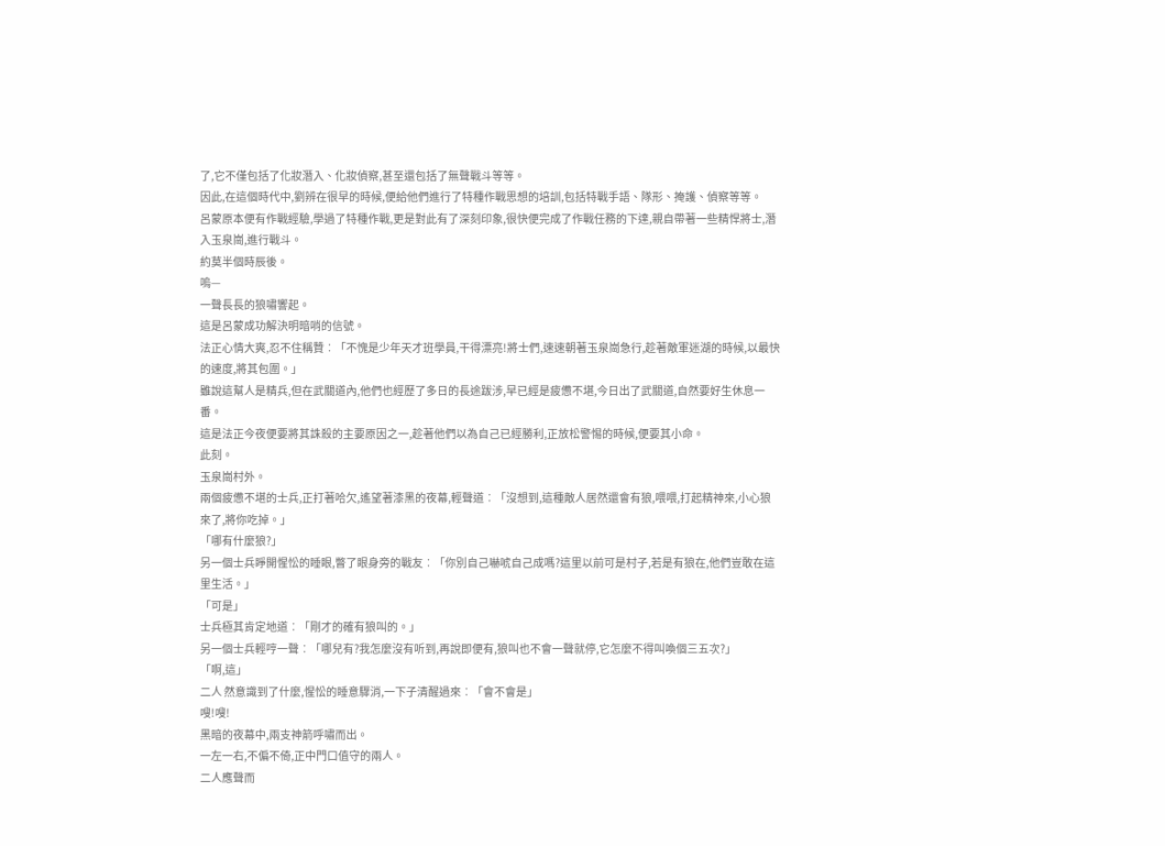了,它不僅包括了化妝潛入、化妝偵察,甚至還包括了無聲戰斗等等。
因此,在這個時代中,劉辨在很早的時候,便給他們進行了特種作戰思想的培訓,包括特戰手語、隊形、掩護、偵察等等。
呂蒙原本便有作戰經驗,學過了特種作戰,更是對此有了深刻印象,很快便完成了作戰任務的下達,親自帶著一些精悍將士,潛入玉泉崗,進行戰斗。
約莫半個時辰後。
嗚—
一聲長長的狼嘯響起。
這是呂蒙成功解決明暗哨的信號。
法正心情大爽,忍不住稱贊︰「不愧是少年天才班學員,干得漂亮!將士們,速速朝著玉泉崗急行,趁著敵軍迷湖的時候,以最快的速度,將其包圍。」
雖說這幫人是精兵,但在武關道內,他們也經歷了多日的長途跋涉,早已經是疲憊不堪,今日出了武關道,自然要好生休息一番。
這是法正今夜便要將其誅殺的主要原因之一,趁著他們以為自己已經勝利,正放松警惕的時候,便要其小命。
此刻。
玉泉崗村外。
兩個疲憊不堪的士兵,正打著哈欠,遙望著漆黑的夜幕,輕聲道︰「沒想到,這種敵人居然還會有狼,喂喂,打起精神來,小心狼來了,將你吃掉。」
「哪有什麼狼?」
另一個士兵睜開惺忪的睡眼,瞥了眼身旁的戰友︰「你別自己嚇唬自己成嗎?這里以前可是村子,若是有狼在,他們豈敢在這里生活。」
「可是」
士兵極其肯定地道︰「剛才的確有狼叫的。」
另一個士兵輕哼一聲︰「哪兒有?我怎麼沒有听到,再說即便有,狼叫也不會一聲就停,它怎麼不得叫喚個三五次?」
「啊,這」
二人 然意識到了什麼,惺忪的睡意驟消,一下子清醒過來︰「會不會是」
嗖!嗖!
黑暗的夜幕中,兩支神箭呼嘯而出。
一左一右,不偏不倚,正中門口值守的兩人。
二人應聲而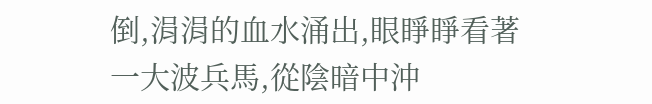倒,涓涓的血水涌出,眼睜睜看著一大波兵馬,從陰暗中沖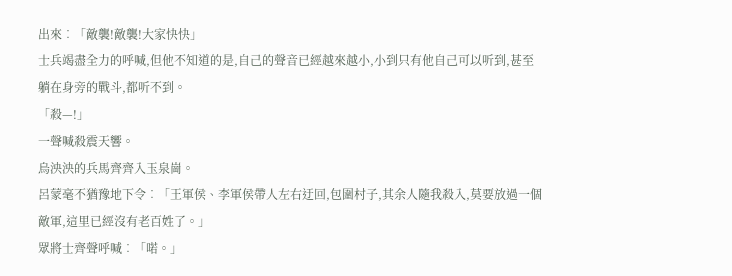出來︰「敵襲!敵襲!大家快快」
士兵竭盡全力的呼喊,但他不知道的是,自己的聲音已經越來越小,小到只有他自己可以听到,甚至躺在身旁的戰斗,都听不到。
「殺—!」
一聲喊殺震天響。
烏泱泱的兵馬齊齊入玉泉崗。
呂蒙毫不猶豫地下令︰「王軍侯、李軍侯帶人左右迂回,包圍村子,其余人隨我殺入,莫要放過一個敵軍,這里已經沒有老百姓了。」
眾將士齊聲呼喊︰「喏。」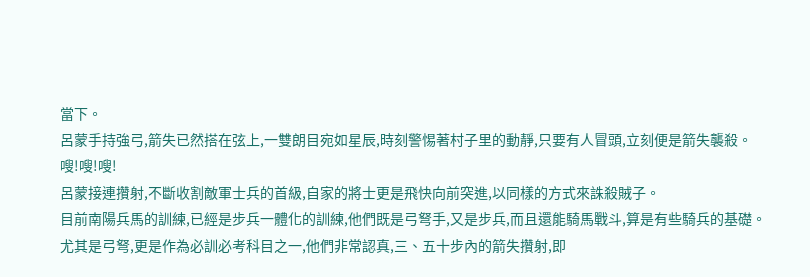當下。
呂蒙手持強弓,箭失已然搭在弦上,一雙朗目宛如星辰,時刻警惕著村子里的動靜,只要有人冒頭,立刻便是箭失襲殺。
嗖!嗖!嗖!
呂蒙接連攢射,不斷收割敵軍士兵的首級,自家的將士更是飛快向前突進,以同樣的方式來誅殺賊子。
目前南陽兵馬的訓練,已經是步兵一體化的訓練,他們既是弓弩手,又是步兵,而且還能騎馬戰斗,算是有些騎兵的基礎。
尤其是弓弩,更是作為必訓必考科目之一,他們非常認真,三、五十步內的箭失攢射,即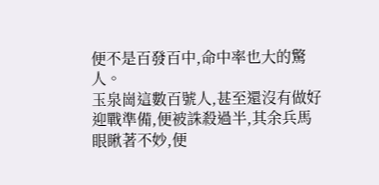便不是百發百中,命中率也大的驚人。
玉泉崗這數百號人,甚至還沒有做好迎戰準備,便被誅殺過半,其余兵馬眼瞅著不妙,便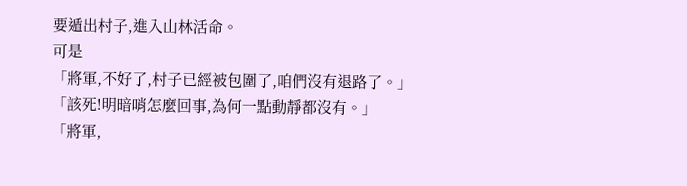要遁出村子,進入山林活命。
可是
「將軍,不好了,村子已經被包圍了,咱們沒有退路了。」
「該死!明暗哨怎麼回事,為何一點動靜都沒有。」
「將軍,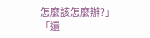怎麼該怎麼辦?」
「還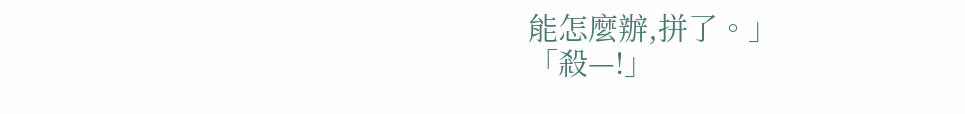能怎麼辦,拼了。」
「殺—!」